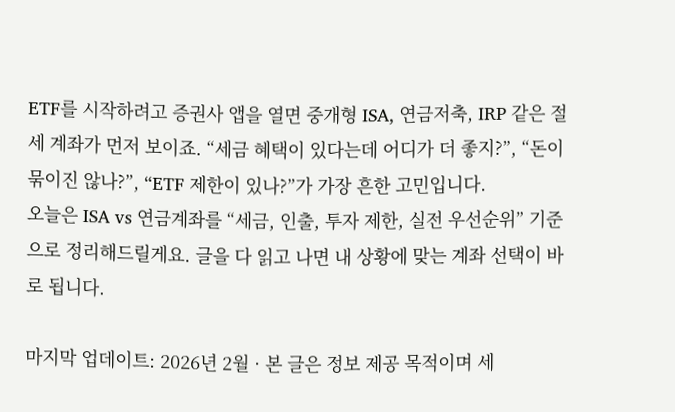ETF를 시작하려고 증권사 앱을 열면 중개형 ISA, 연금저축, IRP 같은 절세 계좌가 먼저 보이죠. “세금 혜택이 있다는데 어디가 더 좋지?”, “돈이 묶이진 않나?”, “ETF 제한이 있나?”가 가장 흔한 고민입니다.
오늘은 ISA vs 연금계좌를 “세금, 인출, 투자 제한, 실전 우선순위” 기준으로 정리해드릴게요. 글을 다 읽고 나면 내 상황에 맞는 계좌 선택이 바로 됩니다.

마지막 업데이트: 2026년 2월 · 본 글은 정보 제공 목적이며 세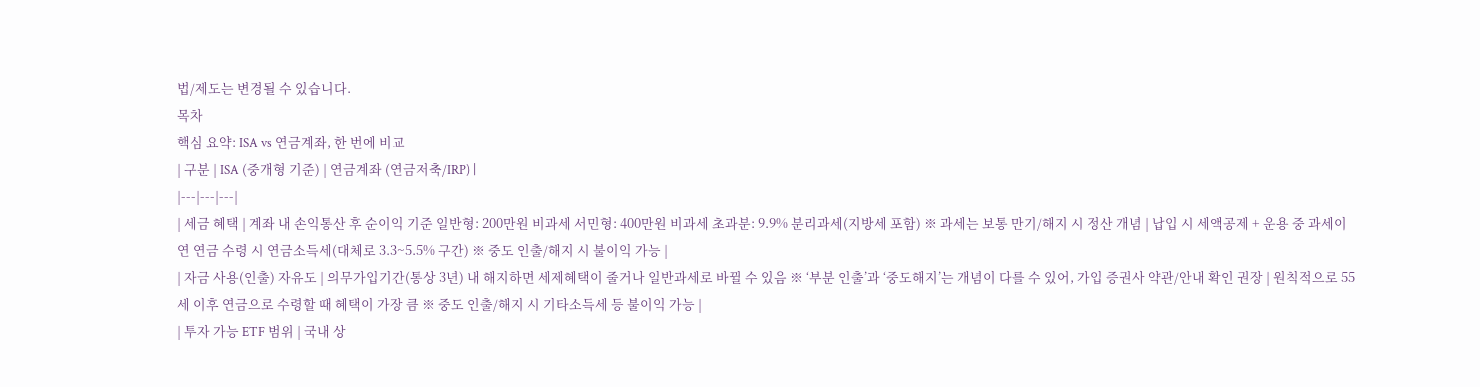법/제도는 변경될 수 있습니다.
목차
핵심 요약: ISA vs 연금계좌, 한 번에 비교
| 구분 | ISA (중개형 기준) | 연금계좌 (연금저축/IRP) |
|---|---|---|
| 세금 혜택 | 계좌 내 손익통산 후 순이익 기준 일반형: 200만원 비과세 서민형: 400만원 비과세 초과분: 9.9% 분리과세(지방세 포함) ※ 과세는 보통 만기/해지 시 정산 개념 | 납입 시 세액공제 + 운용 중 과세이연 연금 수령 시 연금소득세(대체로 3.3~5.5% 구간) ※ 중도 인출/해지 시 불이익 가능 |
| 자금 사용(인출) 자유도 | 의무가입기간(통상 3년) 내 해지하면 세제혜택이 줄거나 일반과세로 바뀔 수 있음 ※ ‘부분 인출’과 ‘중도해지’는 개념이 다를 수 있어, 가입 증권사 약관/안내 확인 권장 | 원칙적으로 55세 이후 연금으로 수령할 때 혜택이 가장 큼 ※ 중도 인출/해지 시 기타소득세 등 불이익 가능 |
| 투자 가능 ETF 범위 | 국내 상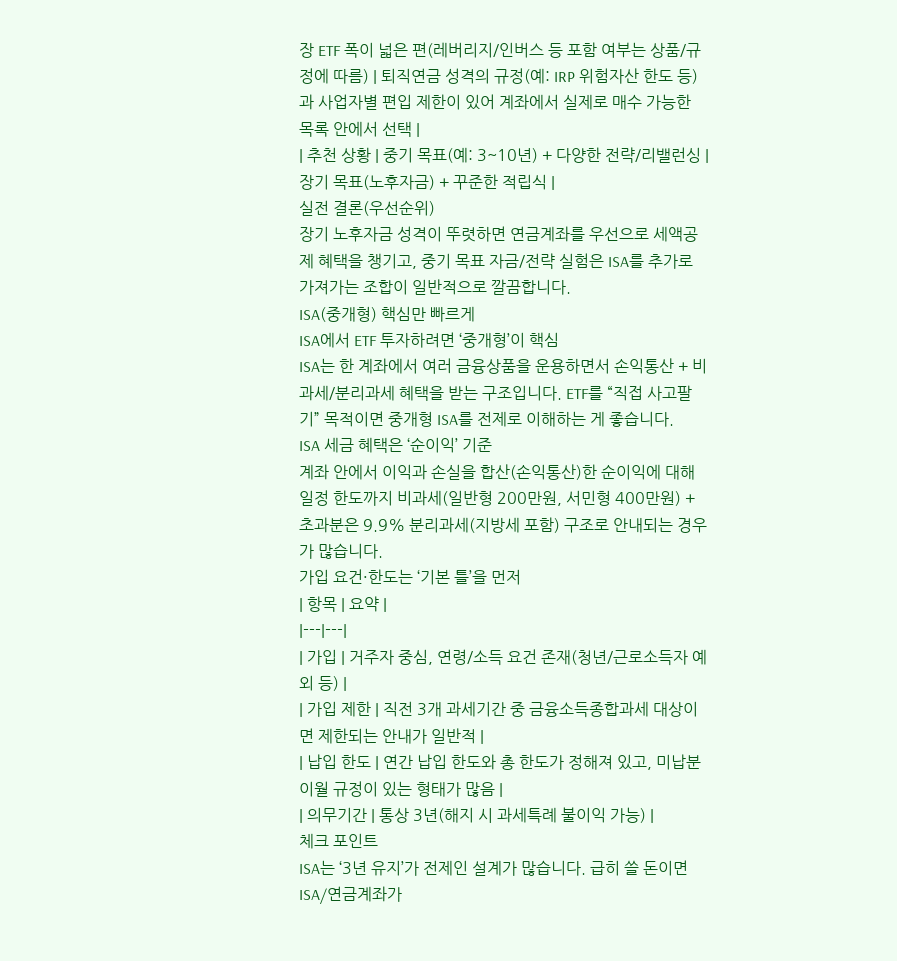장 ETF 폭이 넓은 편(레버리지/인버스 등 포함 여부는 상품/규정에 따름) | 퇴직연금 성격의 규정(예: IRP 위험자산 한도 등)과 사업자별 편입 제한이 있어 계좌에서 실제로 매수 가능한 목록 안에서 선택 |
| 추천 상황 | 중기 목표(예: 3~10년) + 다양한 전략/리밸런싱 | 장기 목표(노후자금) + 꾸준한 적립식 |
실전 결론(우선순위)
장기 노후자금 성격이 뚜렷하면 연금계좌를 우선으로 세액공제 혜택을 챙기고, 중기 목표 자금/전략 실험은 ISA를 추가로 가져가는 조합이 일반적으로 깔끔합니다.
ISA(중개형) 핵심만 빠르게
ISA에서 ETF 투자하려면 ‘중개형’이 핵심
ISA는 한 계좌에서 여러 금융상품을 운용하면서 손익통산 + 비과세/분리과세 혜택을 받는 구조입니다. ETF를 “직접 사고팔기” 목적이면 중개형 ISA를 전제로 이해하는 게 좋습니다.
ISA 세금 혜택은 ‘순이익’ 기준
계좌 안에서 이익과 손실을 합산(손익통산)한 순이익에 대해
일정 한도까지 비과세(일반형 200만원, 서민형 400만원) + 초과분은 9.9% 분리과세(지방세 포함) 구조로 안내되는 경우가 많습니다.
가입 요건·한도는 ‘기본 틀’을 먼저
| 항목 | 요약 |
|---|---|
| 가입 | 거주자 중심, 연령/소득 요건 존재(청년/근로소득자 예외 등) |
| 가입 제한 | 직전 3개 과세기간 중 금융소득종합과세 대상이면 제한되는 안내가 일반적 |
| 납입 한도 | 연간 납입 한도와 총 한도가 정해져 있고, 미납분 이월 규정이 있는 형태가 많음 |
| 의무기간 | 통상 3년(해지 시 과세특례 불이익 가능) |
체크 포인트
ISA는 ‘3년 유지’가 전제인 설계가 많습니다. 급히 쓸 돈이면 ISA/연금계좌가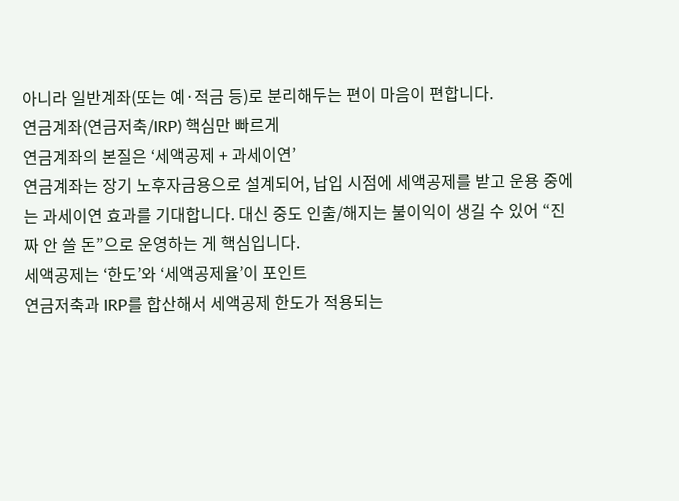아니라 일반계좌(또는 예·적금 등)로 분리해두는 편이 마음이 편합니다.
연금계좌(연금저축/IRP) 핵심만 빠르게
연금계좌의 본질은 ‘세액공제 + 과세이연’
연금계좌는 장기 노후자금용으로 설계되어, 납입 시점에 세액공제를 받고 운용 중에는 과세이연 효과를 기대합니다. 대신 중도 인출/해지는 불이익이 생길 수 있어 “진짜 안 쓸 돈”으로 운영하는 게 핵심입니다.
세액공제는 ‘한도’와 ‘세액공제율’이 포인트
연금저축과 IRP를 합산해서 세액공제 한도가 적용되는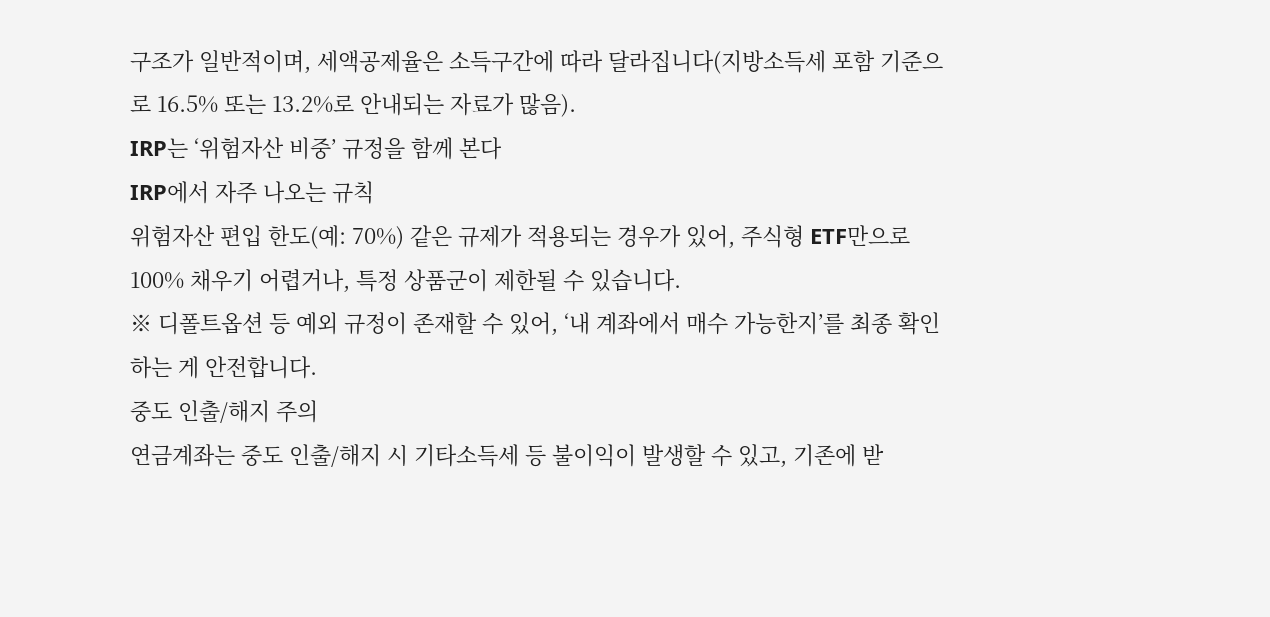구조가 일반적이며, 세액공제율은 소득구간에 따라 달라집니다(지방소득세 포함 기준으로 16.5% 또는 13.2%로 안내되는 자료가 많음).
IRP는 ‘위험자산 비중’ 규정을 함께 본다
IRP에서 자주 나오는 규칙
위험자산 편입 한도(예: 70%) 같은 규제가 적용되는 경우가 있어, 주식형 ETF만으로 100% 채우기 어렵거나, 특정 상품군이 제한될 수 있습니다.
※ 디폴트옵션 등 예외 규정이 존재할 수 있어, ‘내 계좌에서 매수 가능한지’를 최종 확인하는 게 안전합니다.
중도 인출/해지 주의
연금계좌는 중도 인출/해지 시 기타소득세 등 불이익이 발생할 수 있고, 기존에 받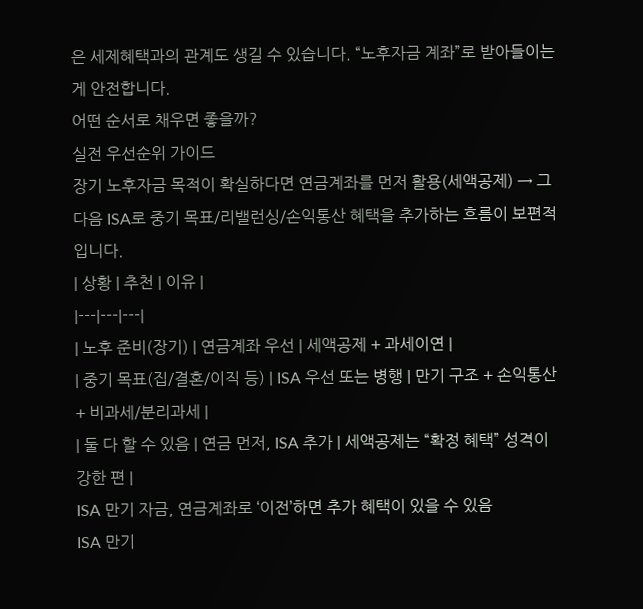은 세제혜택과의 관계도 생길 수 있습니다. “노후자금 계좌”로 받아들이는 게 안전합니다.
어떤 순서로 채우면 좋을까?
실전 우선순위 가이드
장기 노후자금 목적이 확실하다면 연금계좌를 먼저 활용(세액공제) → 그다음 ISA로 중기 목표/리밸런싱/손익통산 혜택을 추가하는 흐름이 보편적입니다.
| 상황 | 추천 | 이유 |
|---|---|---|
| 노후 준비(장기) | 연금계좌 우선 | 세액공제 + 과세이연 |
| 중기 목표(집/결혼/이직 등) | ISA 우선 또는 병행 | 만기 구조 + 손익통산 + 비과세/분리과세 |
| 둘 다 할 수 있음 | 연금 먼저, ISA 추가 | 세액공제는 “확정 혜택” 성격이 강한 편 |
ISA 만기 자금, 연금계좌로 ‘이전’하면 추가 혜택이 있을 수 있음
ISA 만기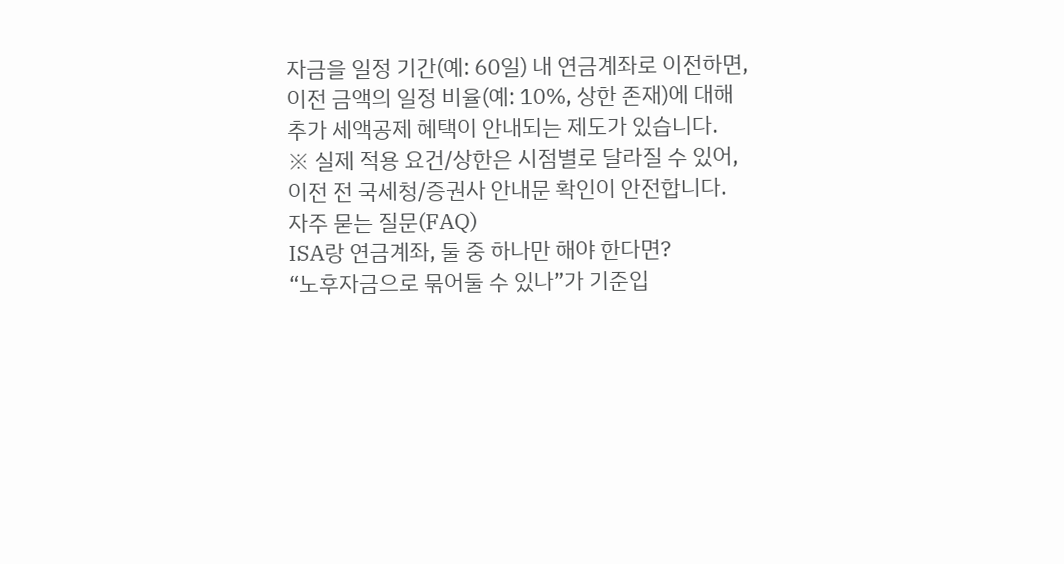자금을 일정 기간(예: 60일) 내 연금계좌로 이전하면, 이전 금액의 일정 비율(예: 10%, 상한 존재)에 대해 추가 세액공제 혜택이 안내되는 제도가 있습니다.
※ 실제 적용 요건/상한은 시점별로 달라질 수 있어, 이전 전 국세청/증권사 안내문 확인이 안전합니다.
자주 묻는 질문(FAQ)
ISA랑 연금계좌, 둘 중 하나만 해야 한다면?
“노후자금으로 묶어둘 수 있나”가 기준입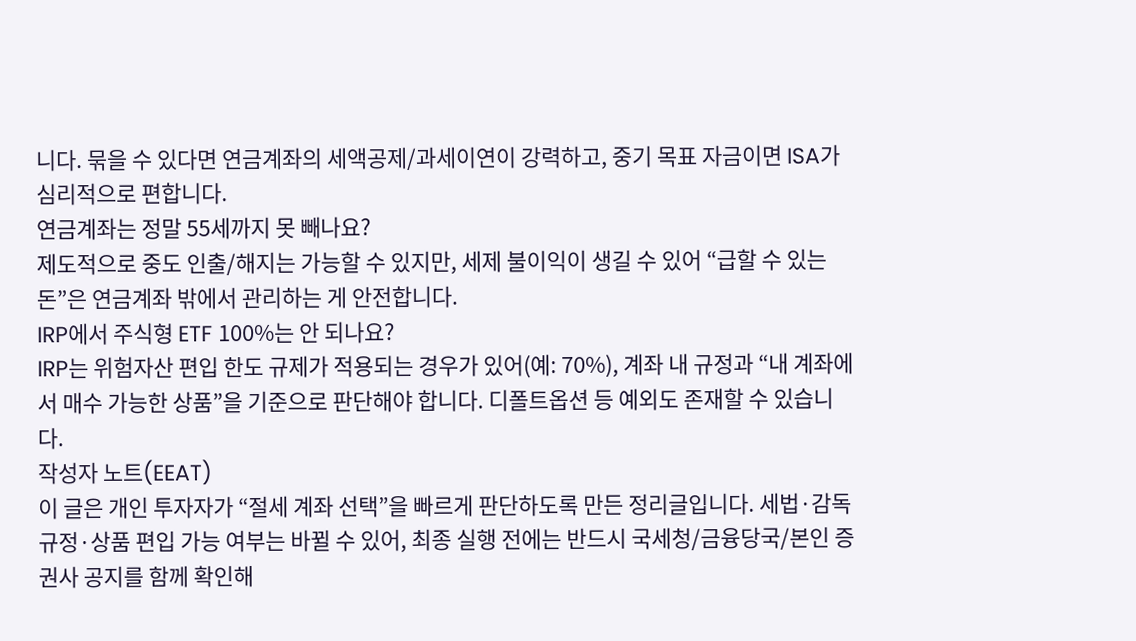니다. 묶을 수 있다면 연금계좌의 세액공제/과세이연이 강력하고, 중기 목표 자금이면 ISA가 심리적으로 편합니다.
연금계좌는 정말 55세까지 못 빼나요?
제도적으로 중도 인출/해지는 가능할 수 있지만, 세제 불이익이 생길 수 있어 “급할 수 있는 돈”은 연금계좌 밖에서 관리하는 게 안전합니다.
IRP에서 주식형 ETF 100%는 안 되나요?
IRP는 위험자산 편입 한도 규제가 적용되는 경우가 있어(예: 70%), 계좌 내 규정과 “내 계좌에서 매수 가능한 상품”을 기준으로 판단해야 합니다. 디폴트옵션 등 예외도 존재할 수 있습니다.
작성자 노트(EEAT)
이 글은 개인 투자자가 “절세 계좌 선택”을 빠르게 판단하도록 만든 정리글입니다. 세법·감독규정·상품 편입 가능 여부는 바뀔 수 있어, 최종 실행 전에는 반드시 국세청/금융당국/본인 증권사 공지를 함께 확인해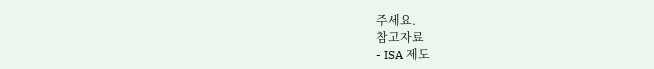주세요.
참고자료
- ISA 제도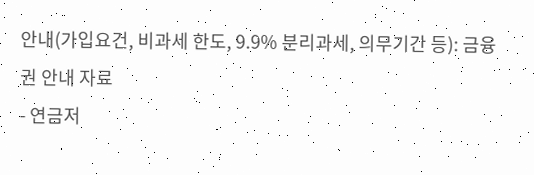안내(가입요건, 비과세 한도, 9.9% 분리과세, 의무기간 등): 금융권 안내 자료
- 연금저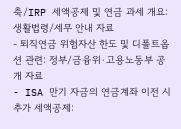축/IRP 세액공제 및 연금 과세 개요: 생활법령/세무 안내 자료
- 퇴직연금 위험자산 한도 및 디폴트옵션 관련: 정부/금융위·고용노동부 공개 자료
- ISA 만기 자금의 연금계좌 이전 시 추가 세액공제: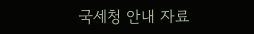국세청 안내 자료